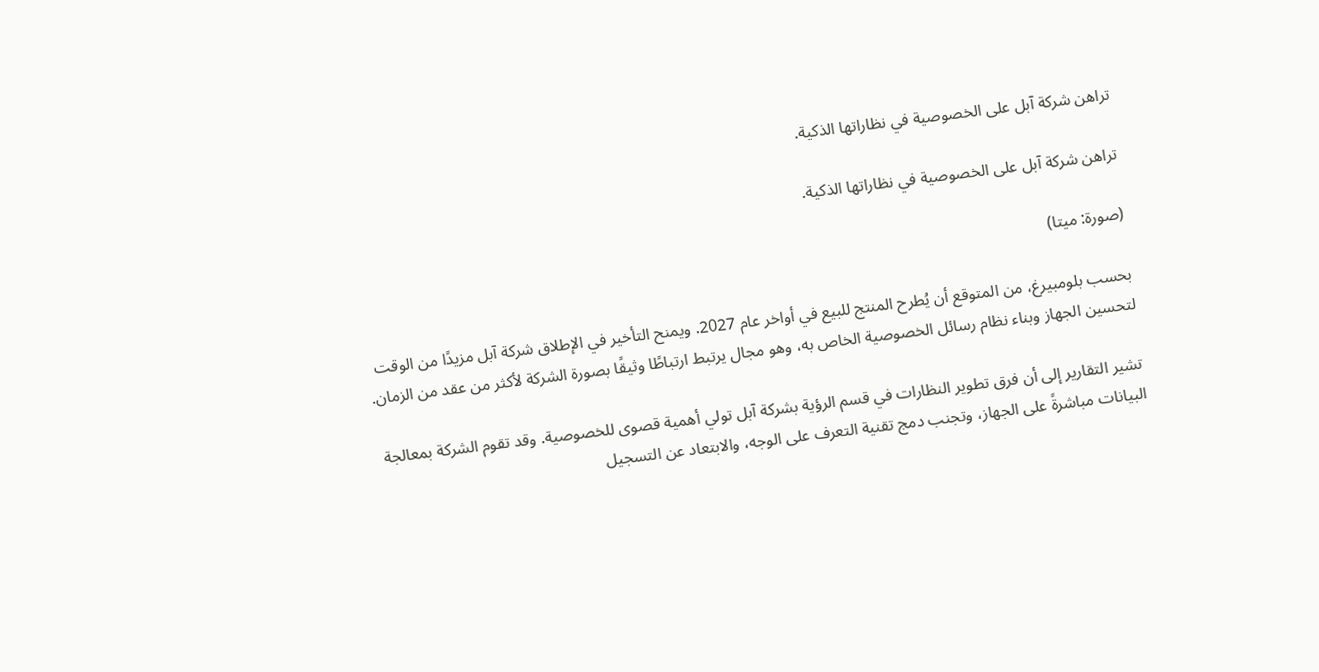تراهن شركة آبل على الخصوصية في نظاراتها الذكية.

تراهن شركة آبل على الخصوصية في نظاراتها الذكية.

(صورة: ميتا)

بحسب بلومبيرغ، من المتوقع أن يُطرح المنتج للبيع في أواخر عام 2027. ويمنح التأخير في الإطلاق شركة آبل مزيدًا من الوقت لتحسين الجهاز وبناء نظام رسائل الخصوصية الخاص به، وهو مجال يرتبط ارتباطًا وثيقًا بصورة الشركة لأكثر من عقد من الزمان.

تشير التقارير إلى أن فرق تطوير النظارات في قسم الرؤية بشركة آبل تولي أهمية قصوى للخصوصية. وقد تقوم الشركة بمعالجة البيانات مباشرةً على الجهاز، وتجنب دمج تقنية التعرف على الوجه، والابتعاد عن التسجيل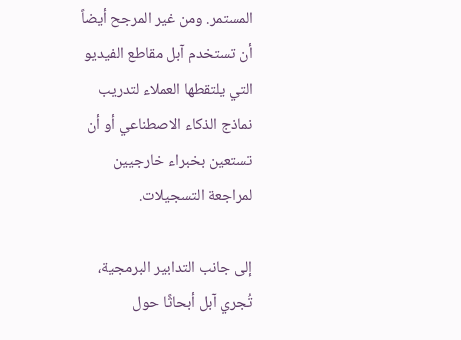المستمر. ومن غير المرجح أيضاً أن تستخدم آبل مقاطع الفيديو التي يلتقطها العملاء لتدريب نماذج الذكاء الاصطناعي أو أن تستعين بخبراء خارجيين لمراجعة التسجيلات.

إلى جانب التدابير البرمجية، تُجري آبل أبحاثًا حول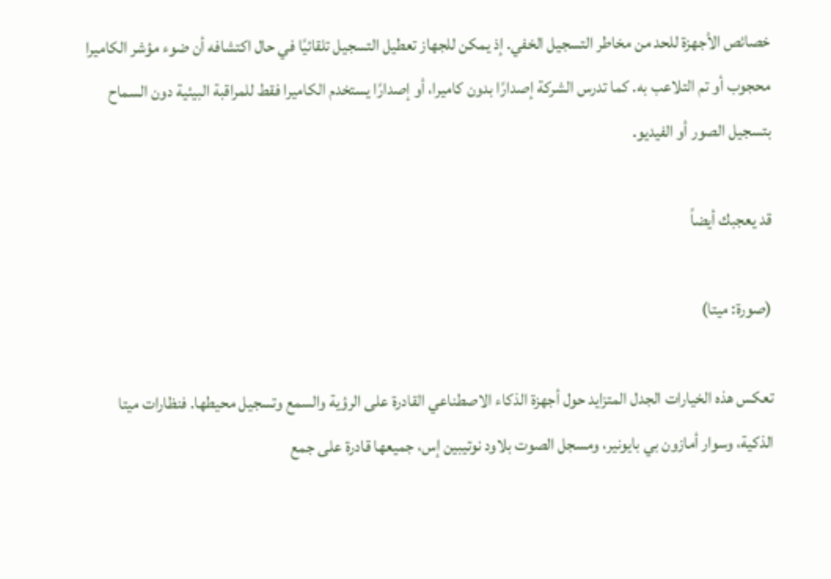خصائص الأجهزة للحد من مخاطر التسجيل الخفي. إذ يمكن للجهاز تعطيل التسجيل تلقائيًا في حال اكتشافه أن ضوء مؤشر الكاميرا محجوب أو تم التلاعب به. كما تدرس الشركة إصدارًا بدون كاميرا، أو إصدارًا يستخدم الكاميرا فقط للمراقبة البيئية دون السماح بتسجيل الصور أو الفيديو.

قد يعجبك أيضاً

(صورة: ميتا)

تعكس هذه الخيارات الجدل المتزايد حول أجهزة الذكاء الاصطناعي القادرة على الرؤية والسمع وتسجيل محيطها. فنظارات ميتا الذكية، وسوار أمازون بي بايونير، ومسجل الصوت بلاود نوتيبين إس، جميعها قادرة على جمع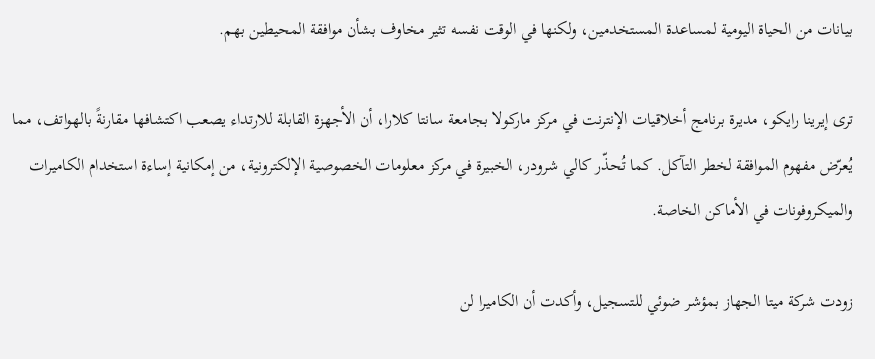بيانات من الحياة اليومية لمساعدة المستخدمين، ولكنها في الوقت نفسه تثير مخاوف بشأن موافقة المحيطين بهم.

ترى إيرينا رايكو، مديرة برنامج أخلاقيات الإنترنت في مركز ماركولا بجامعة سانتا كلارا، أن الأجهزة القابلة للارتداء يصعب اكتشافها مقارنةً بالهواتف، مما يُعرّض مفهوم الموافقة لخطر التآكل. كما تُحذّر كالي شرودر، الخبيرة في مركز معلومات الخصوصية الإلكترونية، من إمكانية إساءة استخدام الكاميرات والميكروفونات في الأماكن الخاصة.

زودت شركة ميتا الجهاز بمؤشر ضوئي للتسجيل، وأكدت أن الكاميرا لن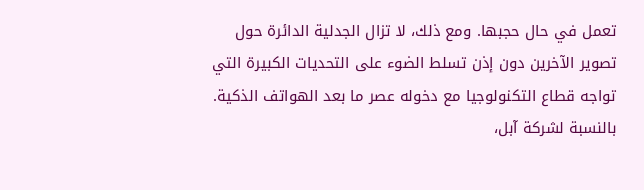تعمل في حال حجبها. ومع ذلك، لا تزال الجدلية الدائرة حول تصوير الآخرين دون إذن تسلط الضوء على التحديات الكبيرة التي تواجه قطاع التكنولوجيا مع دخوله عصر ما بعد الهواتف الذكية. بالنسبة لشركة آبل،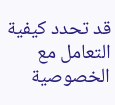قد تحدد كيفية التعامل مع الخصوصية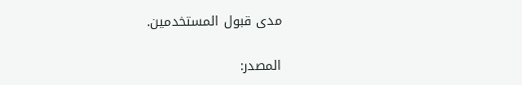مدى قبول المستخدمين.

المصدر: